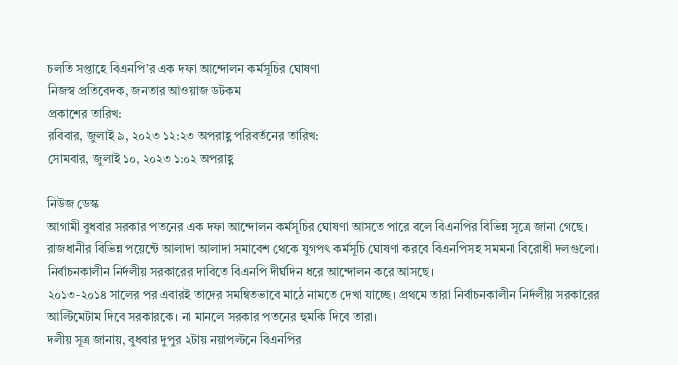চলতি সপ্তাহে বিএনপি’র এক দফা আন্দোলন কর্মসূচির ঘোষণা
নিজস্ব প্রতিবেদক, জনতার আওয়াজ ডটকম
প্রকাশের তারিখ:
রবিবার, জুলাই ৯, ২০২৩ ১২:২৩ অপরাহ্ণ পরিবর্তনের তারিখ:
সোমবার, জুলাই ১০, ২০২৩ ১:০২ অপরাহ্ণ

নিউজ ডেস্ক
আগামী বুধবার সরকার পতনের এক দফা আন্দোলন কর্মসূচির ঘোষণা আসতে পারে বলে বিএনপির বিভিন্ন সূত্রে জানা গেছে। রাজধানীর বিভিন্ন পয়েন্টে আলাদা আলাদা সমাবেশ থেকে যুগপৎ কর্মসূচি ঘোষণা করবে বিএনপিসহ সমমনা বিরোধী দলগুলো। নির্বাচনকালীন নির্দলীয় সরকারের দাবিতে বিএনপি দীর্ঘদিন ধরে আন্দোলন করে আসছে।
২০১৩-২০১৪ সালের পর এবারই তাদের সমন্বিতভাবে মাঠে নামতে দেখা যাচ্ছে। প্রথমে তারা নির্বাচনকালীন নির্দলীয় সরকারের আল্টিমেটাম দিবে সরকারকে। না মানলে সরকার পতনের হুমকি দিবে তারা।
দলীয় সূত্র জানায়, বুধবার দুপুর ২টায় নয়াপল্টনে বিএনপির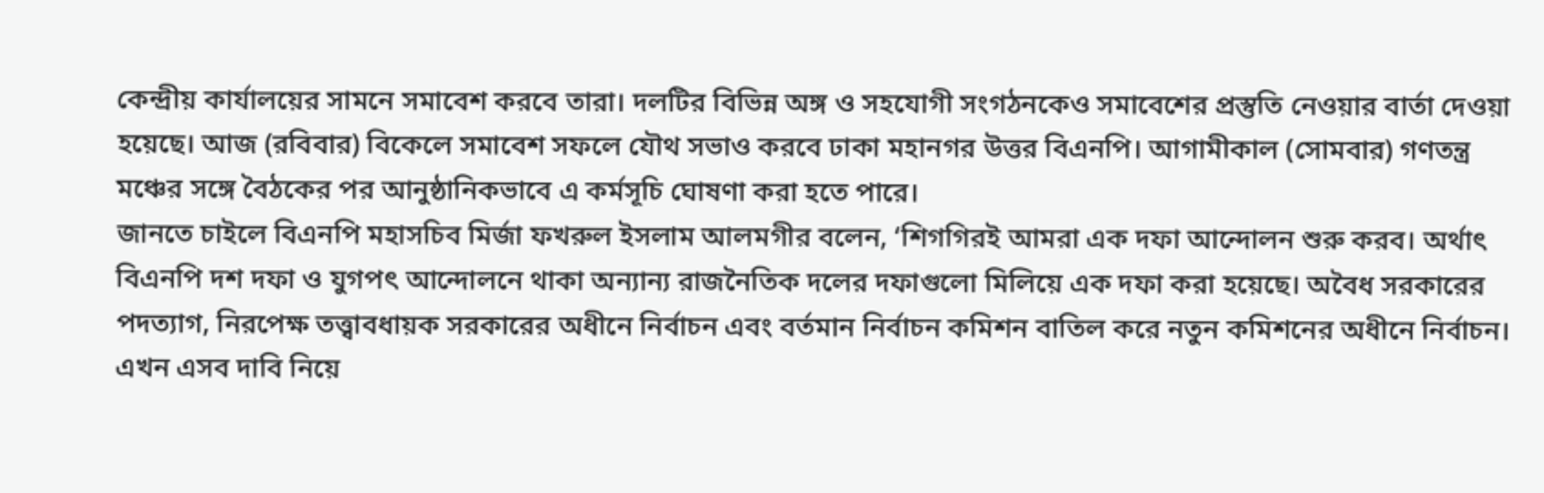কেন্দ্রীয় কার্যালয়ের সামনে সমাবেশ করবে তারা। দলটির বিভিন্ন অঙ্গ ও সহযোগী সংগঠনকেও সমাবেশের প্রস্তুতি নেওয়ার বার্তা দেওয়া হয়েছে। আজ (রবিবার) বিকেলে সমাবেশ সফলে যৌথ সভাও করবে ঢাকা মহানগর উত্তর বিএনপি। আগামীকাল (সোমবার) গণতন্ত্র মঞ্চের সঙ্গে বৈঠকের পর আনুষ্ঠানিকভাবে এ কর্মসূচি ঘোষণা করা হতে পারে।
জানতে চাইলে বিএনপি মহাসচিব মির্জা ফখরুল ইসলাম আলমগীর বলেন, ‘শিগগিরই আমরা এক দফা আন্দোলন শুরু করব। অর্থাৎ বিএনপি দশ দফা ও যুগপৎ আন্দোলনে থাকা অন্যান্য রাজনৈতিক দলের দফাগুলো মিলিয়ে এক দফা করা হয়েছে। অবৈধ সরকারের পদত্যাগ, নিরপেক্ষ তত্ত্বাবধায়ক সরকারের অধীনে নির্বাচন এবং বর্তমান নির্বাচন কমিশন বাতিল করে নতুন কমিশনের অধীনে নির্বাচন। এখন এসব দাবি নিয়ে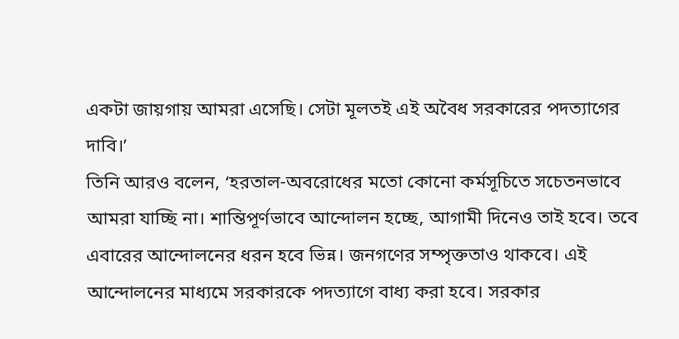একটা জায়গায় আমরা এসেছি। সেটা মূলতই এই অবৈধ সরকারের পদত্যাগের দাবি।’
তিনি আরও বলেন, ‘হরতাল-অবরোধের মতো কোনো কর্মসূচিতে সচেতনভাবে আমরা যাচ্ছি না। শান্তিপূর্ণভাবে আন্দোলন হচ্ছে, আগামী দিনেও তাই হবে। তবে এবারের আন্দোলনের ধরন হবে ভিন্ন। জনগণের সম্পৃক্ততাও থাকবে। এই আন্দোলনের মাধ্যমে সরকারকে পদত্যাগে বাধ্য করা হবে। সরকার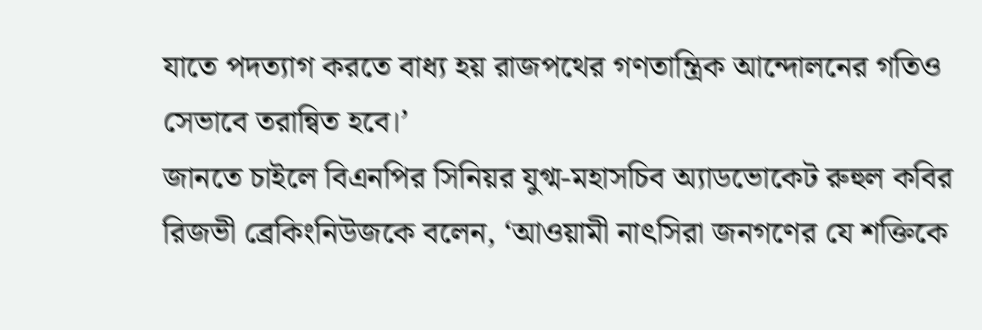যাতে পদত্যাগ করতে বাধ্য হয় রাজপথের গণতান্ত্রিক আন্দোলনের গতিও সেভাবে তরান্বিত হবে।’
জানতে চাইলে বিএনপির সিনিয়র যুগ্ম-মহাসচিব অ্যাডভোকেট রুহুল কবির রিজভী ব্রেকিংনিউজকে বলেন, ‘আওয়ামী নাৎসিরা জনগণের যে শক্তিকে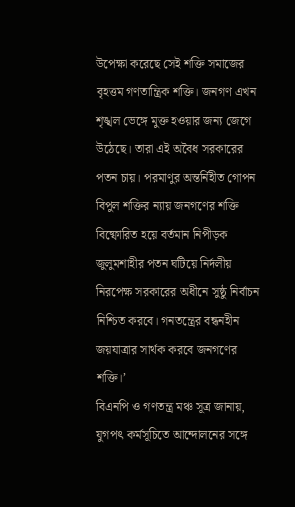উপেক্ষা করেছে সেই শক্তি সমাজের বৃহত্তম গণতান্ত্রিক শক্তি। জনগণ এখন শৃঙ্খল ভেঙ্গে মুক্ত হওয়ার জন্য জেগে উঠেছে। তারা এই অবৈধ সরকারের পতন চায়। পরমাণুর অন্তর্নিহীত গোপন বিপুল শক্তির ন্যায় জনগণের শক্তি বিষ্ফোরিত হয়ে বর্তমান নিপীড়ক জুলুমশাহীর পতন ঘটিয়ে নির্দলীয় নিরপেক্ষ সরকারের অধীনে সুষ্ঠু নির্বাচন নিশ্চিত করবে। গনতন্ত্রের বন্ধনহীন জয়যাত্রার সার্থক করবে জনগণের শক্তি।’
বিএনপি ও গণতন্ত্র মঞ্চ সূত্র জানায়, যুগপৎ কর্মসূচিতে আন্দোলনের সঙ্গে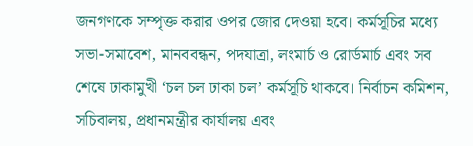জনগণকে সম্পৃক্ত করার ওপর জোর দেওয়া হবে। কর্মসূচির মধ্যে সভা-সমাবেশ, মানববন্ধন, পদযাত্রা, লংমার্চ ও রোর্ডমার্চ এবং সব শেষে ঢাকামুখী ‘চল চল ঢাকা চল’ কর্মসূচি থাকবে। নির্বাচন কমিশন, সচিবালয়, প্রধানমন্ত্রীর কার্যালয় এবং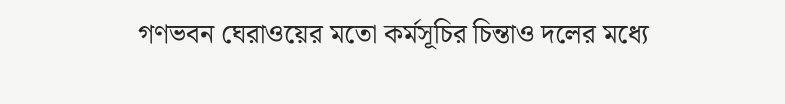গণভবন ঘেরাওয়ের মতো কর্মসূচির চিন্তাও দলের মধ্যে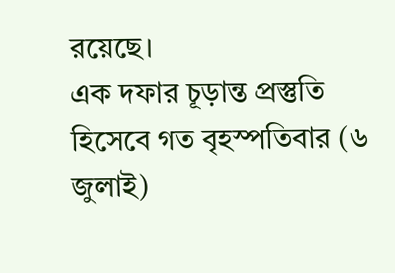রয়েছে।
এক দফার চূড়ান্ত প্রস্তুতি হিসেবে গত বৃহস্পতিবার (৬ জুলাই)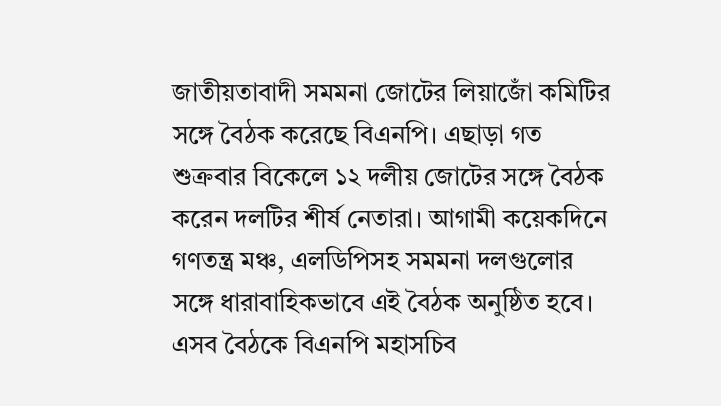জাতীয়তাবাদী সমমনা জোটের লিয়াজোঁ কমিটির সঙ্গে বৈঠক করেছে বিএনপি। এছাড়া গত শুক্রবার বিকেলে ১২ দলীয় জোটের সঙ্গে বৈঠক করেন দলটির শীর্ষ নেতারা। আগামী কয়েকদিনে গণতন্ত্র মঞ্চ, এলডিপিসহ সমমনা দলগুলোর সঙ্গে ধারাবাহিকভাবে এই বৈঠক অনুষ্ঠিত হবে। এসব বৈঠকে বিএনপি মহাসচিব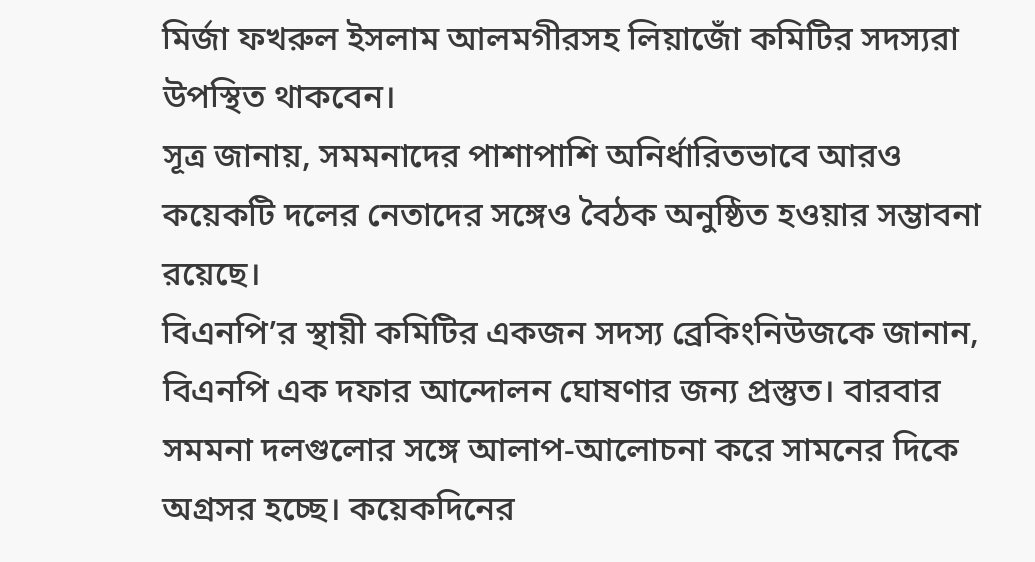মির্জা ফখরুল ইসলাম আলমগীরসহ লিয়াজোঁ কমিটির সদস্যরা উপস্থিত থাকবেন।
সূত্র জানায়, সমমনাদের পাশাপাশি অনির্ধারিতভাবে আরও কয়েকটি দলের নেতাদের সঙ্গেও বৈঠক অনুষ্ঠিত হওয়ার সম্ভাবনা রয়েছে।
বিএনপি’র স্থায়ী কমিটির একজন সদস্য ব্রেকিংনিউজকে জানান, বিএনপি এক দফার আন্দোলন ঘোষণার জন্য প্রস্তুত। বারবার সমমনা দলগুলোর সঙ্গে আলাপ-আলোচনা করে সামনের দিকে অগ্রসর হচ্ছে। কয়েকদিনের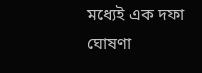মধ্যেই এক দফা ঘোষণা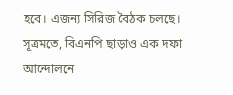হবে। এজন্য সিরিজ বৈঠক চলছে।
সূত্রমতে, বিএনপি ছাড়াও এক দফা আন্দোলনে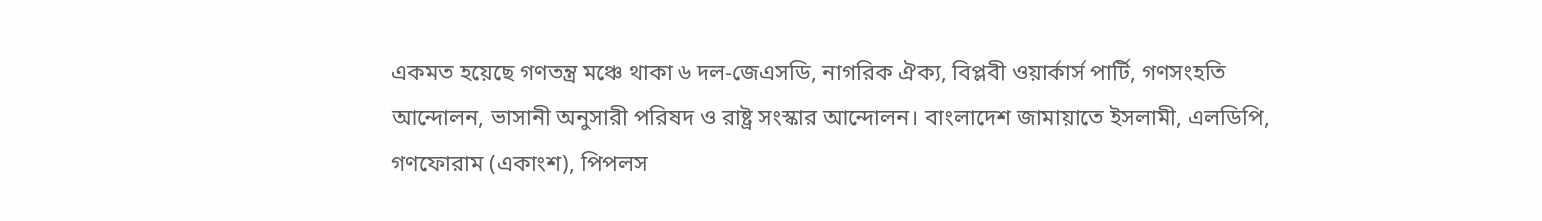একমত হয়েছে গণতন্ত্র মঞ্চে থাকা ৬ দল-জেএসডি, নাগরিক ঐক্য, বিপ্লবী ওয়ার্কার্স পার্টি, গণসংহতি আন্দোলন, ভাসানী অনুসারী পরিষদ ও রাষ্ট্র সংস্কার আন্দোলন। বাংলাদেশ জামায়াতে ইসলামী, এলডিপি, গণফোরাম (একাংশ), পিপলস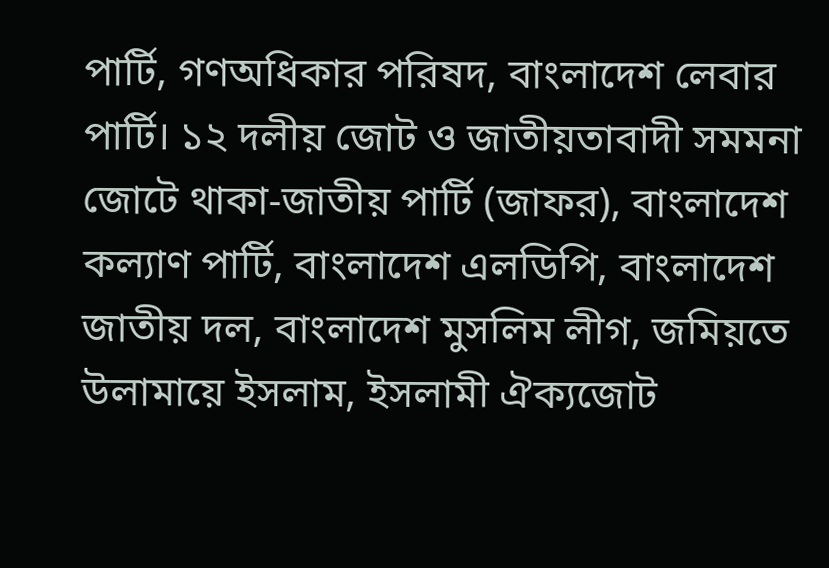পার্টি, গণঅধিকার পরিষদ, বাংলাদেশ লেবার পার্টি। ১২ দলীয় জোট ও জাতীয়তাবাদী সমমনা জোটে থাকা-জাতীয় পার্টি (জাফর), বাংলাদেশ কল্যাণ পার্টি, বাংলাদেশ এলডিপি, বাংলাদেশ জাতীয় দল, বাংলাদেশ মুসলিম লীগ, জমিয়তে উলামায়ে ইসলাম, ইসলামী ঐক্যজোট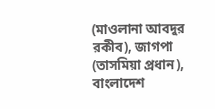(মাওলানা আবদুর রকীব), জাগপা (তাসমিয়া প্রধান), বাংলাদেশ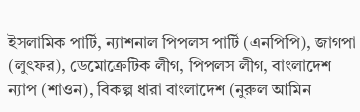ইসলামিক পার্টি, ন্যাশনাল পিপলস পার্টি (এনপিপি), জাগপা (লুৎফর), ডেমোক্রেটিক লীগ, পিপলস লীগ, বাংলাদেশ ন্যাপ (শাওন), বিকল্প ধারা বাংলাদেশ (নুরুল আমিন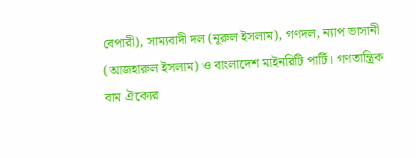বেপারী), সাম্যবাদী দল (নূরুল ইসলাম), গণদল, ন্যাপ ভাসানী (আজহারুল ইসলাম) ও বাংলাদেশ মাইনরিটি পার্টি। গণতান্ত্রিক বাম ঐক্যের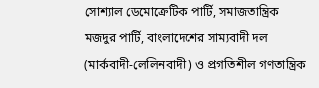সোশ্যাল ডেমোক্রেটিক পার্টি, সমাজতান্ত্রিক মজদুর পার্টি, বাংলাদেশের সাম্যবাদী দল (মার্কবাদী-লেলিনবাদী) ও প্রগতিশীল গণতান্ত্রিক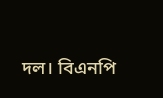দল। বিএনপি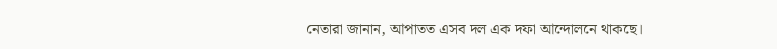নেতারা জানান, আপাতত এসব দল এক দফা আন্দোলনে থাকছে।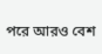পরে আরও বেশ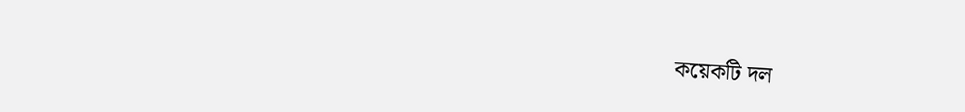কয়েকটি দল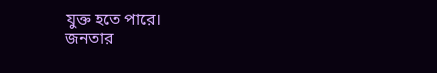যুক্ত হতে পারে।
জনতার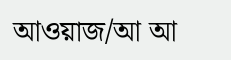আওয়াজ/আ আ